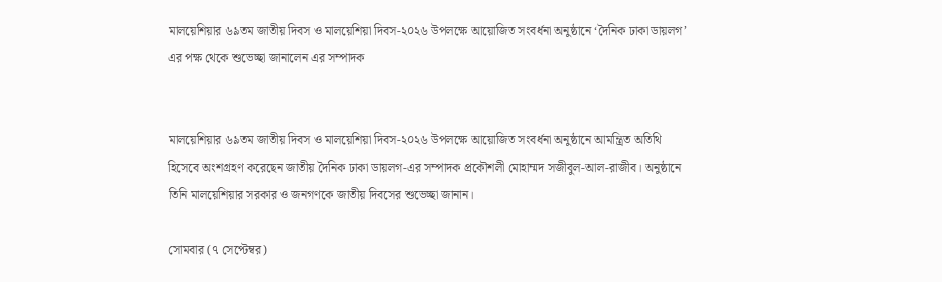মালয়েশিয়ার ৬৯তম জাতীয় দিবস ও মালয়েশিয়া দিবস-২০২৬ উপলক্ষে আয়োজিত সংবর্ধনা অনুষ্ঠানে ‘দৈনিক ঢাকা ডায়লগ’ এর পক্ষ থেকে শুভেচ্ছা জানালেন এর সম্পাদক


মালয়েশিয়ার ৬৯তম জাতীয় দিবস ও মালয়েশিয়া দিবস-২০২৬ উপলক্ষে আয়োজিত সংবর্ধনা অনুষ্ঠানে আমন্ত্রিত অতিথি হিসেবে অংশগ্রহণ করেছেন জাতীয় দৈনিক ঢাকা ডায়লগ-এর সম্পাদক প্রকৌশলী মোহাম্মদ সজীবুল-আল-রাজীব। অনুষ্ঠানে তিনি মালয়েশিয়ার সরকার ও জনগণকে জাতীয় দিবসের শুভেচ্ছা জানান।

সোমবার (৭ সেপ্টেম্বর)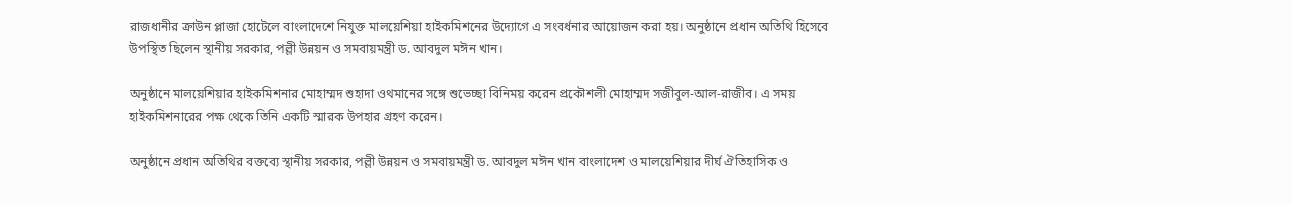রাজধানীর ক্রাউন প্লাজা হোটেলে বাংলাদেশে নিযুক্ত মালয়েশিয়া হাইকমিশনের উদ্যোগে এ সংবর্ধনার আয়োজন করা হয়। অনুষ্ঠানে প্রধান অতিথি হিসেবে উপস্থিত ছিলেন স্থানীয় সরকার, পল্লী উন্নয়ন ও সমবায়মন্ত্রী ড. আবদুল মঈন খান।

অনুষ্ঠানে মালয়েশিয়ার হাইকমিশনার মোহাম্মদ শুহাদা ওথমানের সঙ্গে শুভেচ্ছা বিনিময় করেন প্রকৌশলী মোহাম্মদ সজীবুল-আল-রাজীব। এ সময় হাইকমিশনারের পক্ষ থেকে তিনি একটি স্মারক উপহার গ্রহণ করেন।

অনুষ্ঠানে প্রধান অতিথির বক্তব্যে স্থানীয় সরকার, পল্লী উন্নয়ন ও সমবায়মন্ত্রী ড. আবদুল মঈন খান বাংলাদেশ ও মালয়েশিয়ার দীর্ঘ ঐতিহাসিক ও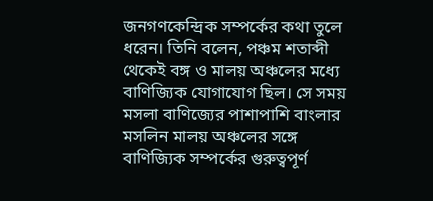জনগণকেন্দ্রিক সম্পর্কের কথা তুলে ধরেন। তিনি বলেন, পঞ্চম শতাব্দী থেকেই বঙ্গ ও মালয় অঞ্চলের মধ্যে বাণিজ্যিক যোগাযোগ ছিল। সে সময় মসলা বাণিজ্যের পাশাপাশি বাংলার মসলিন মালয় অঞ্চলের সঙ্গে বাণিজ্যিক সম্পর্কের গুরুত্বপূর্ণ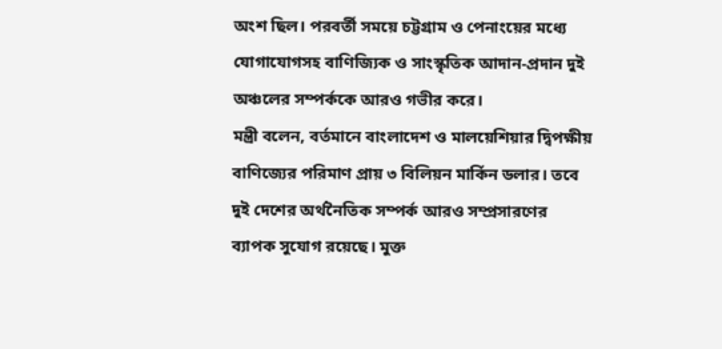অংশ ছিল। পরবর্তী সময়ে চট্টগ্রাম ও পেনাংয়ের মধ্যে যোগাযোগসহ বাণিজ্যিক ও সাংস্কৃতিক আদান-প্রদান দুই অঞ্চলের সম্পর্ককে আরও গভীর করে।
মন্ত্রী বলেন, বর্তমানে বাংলাদেশ ও মালয়েশিয়ার দ্বিপক্ষীয় বাণিজ্যের পরিমাণ প্রায় ৩ বিলিয়ন মার্কিন ডলার। তবে দুই দেশের অর্থনৈতিক সম্পর্ক আরও সম্প্রসারণের ব্যাপক সুযোগ রয়েছে। মুক্ত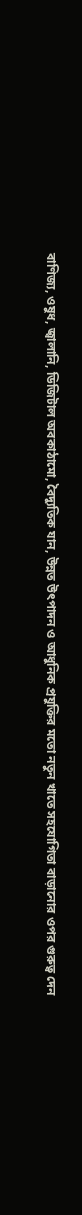বাণিজ্য, ওষুধ, জ্বালানি, ডিজিটাল অবকাঠামো, বৈদ্যুতিক যান, উন্নত উৎপাদন ও আধুনিক প্রযুক্তির মতো নতুন খাতে সহযোগিতা বাড়ানোর ওপর গুরুত্ব দেন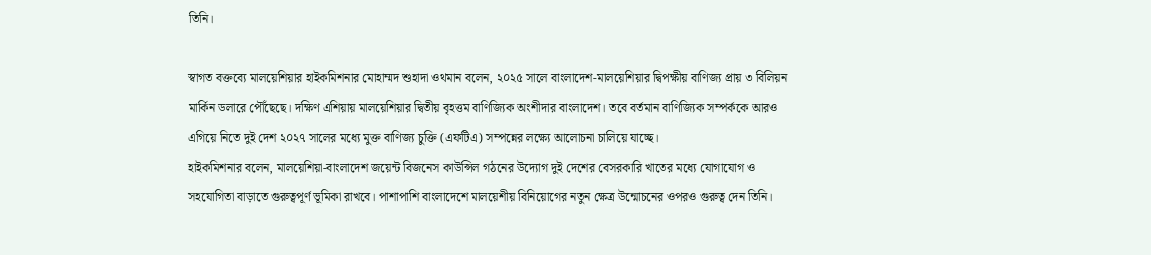তিনি।

স্বাগত বক্তব্যে মালয়েশিয়ার হাইকমিশনার মোহাম্মদ শুহাদা ওথমান বলেন, ২০২৫ সালে বাংলাদেশ-মালয়েশিয়ার দ্বিপক্ষীয় বাণিজ্য প্রায় ৩ বিলিয়ন মার্কিন ডলারে পৌঁছেছে। দক্ষিণ এশিয়ায় মালয়েশিয়ার দ্বিতীয় বৃহত্তম বাণিজ্যিক অংশীদার বাংলাদেশ। তবে বর্তমান বাণিজ্যিক সম্পর্ককে আরও এগিয়ে নিতে দুই দেশ ২০২৭ সালের মধ্যে মুক্ত বাণিজ্য চুক্তি (এফটিএ) সম্পন্নের লক্ষ্যে আলোচনা চালিয়ে যাচ্ছে।
হাইকমিশনার বলেন, মালয়েশিয়া-বাংলাদেশ জয়েন্ট বিজনেস কাউন্সিল গঠনের উদ্যোগ দুই দেশের বেসরকারি খাতের মধ্যে যোগাযোগ ও সহযোগিতা বাড়াতে গুরুত্বপূর্ণ ভূমিকা রাখবে। পাশাপাশি বাংলাদেশে মালয়েশীয় বিনিয়োগের নতুন ক্ষেত্র উন্মোচনের ওপরও গুরুত্ব দেন তিনি।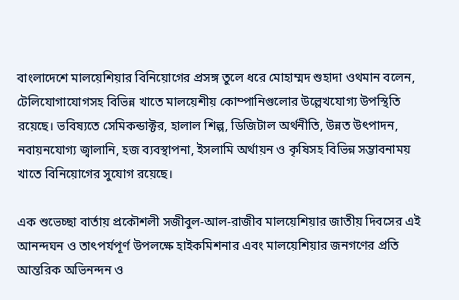বাংলাদেশে মালয়েশিয়ার বিনিয়োগের প্রসঙ্গ তুলে ধরে মোহাম্মদ শুহাদা ওথমান বলেন, টেলিযোগাযোগসহ বিভিন্ন খাতে মালয়েশীয় কোম্পানিগুলোর উল্লেখযোগ্য উপস্থিতি রয়েছে। ভবিষ্যতে সেমিকন্ডাক্টর, হালাল শিল্প, ডিজিটাল অর্থনীতি, উন্নত উৎপাদন, নবায়নযোগ্য জ্বালানি, হজ ব্যবস্থাপনা, ইসলামি অর্থায়ন ও কৃষিসহ বিভিন্ন সম্ভাবনাময় খাতে বিনিয়োগের সুযোগ রয়েছে।

এক শুভেচ্ছা বার্তায় প্রকৌশলী সজীবুল-আল-রাজীব মালয়েশিয়ার জাতীয় দিবসের এই আনন্দঘন ও তাৎপর্যপূর্ণ উপলক্ষে হাইকমিশনার এবং মালয়েশিয়ার জনগণের প্রতি আন্তরিক অভিনন্দন ও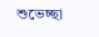শুভেচ্ছা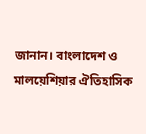জানান। বাংলাদেশ ও মালয়েশিয়ার ঐতিহাসিক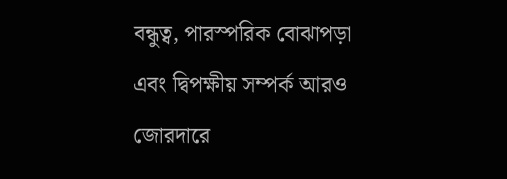বন্ধুত্ব, পারস্পরিক বোঝাপড়া এবং দ্বিপক্ষীয় সম্পর্ক আরও জোরদারে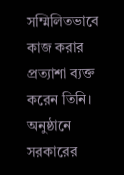সম্মিলিতভাবে কাজ করার প্রত্যাশা ব্যক্ত করেন তিনি।
অনুষ্ঠানে সরকারের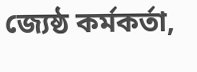জ্যেষ্ঠ কর্মকর্তা,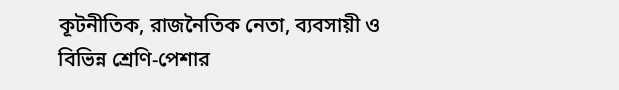কূটনীতিক, রাজনৈতিক নেতা, ব্যবসায়ী ও বিভিন্ন শ্রেণি-পেশার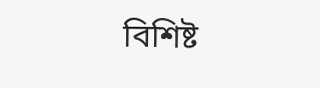বিশিষ্ট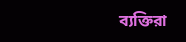ব্যক্তিরা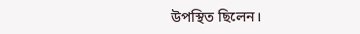উপস্থিত ছিলেন।